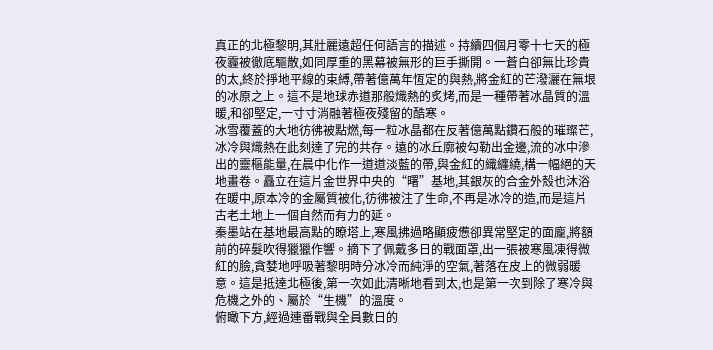真正的北極黎明,其壯麗遠超任何語言的描述。持續四個月零十七天的極夜霾被徹底驅散,如同厚重的黑幕被無形的巨手撕開。一蒼白卻無比珍貴的太,終於掙地平線的束縛,帶著億萬年恆定的與熱,將金紅的芒潑灑在無垠的冰原之上。這不是地球赤道那般熾熱的炙烤,而是一種帶著冰晶質的溫暖,和卻堅定,一寸寸消融著極夜殘留的酷寒。
冰雪覆蓋的大地彷彿被點燃,每一粒冰晶都在反著億萬點鑽石般的璀璨芒,冰冷與熾熱在此刻達了完的共存。遠的冰丘廓被勾勒出金邊,流的冰中滲出的靈樞能量,在晨中化作一道道淡藍的帶,與金紅的織纏繞,構一幅絕的天地畫卷。矗立在這片金世界中央的“曙”基地,其銀灰的合金外殼也沐浴在暖中,原本冷的金屬質被化,彷彿被注了生命,不再是冰冷的造,而是這片古老土地上一個自然而有力的延。
秦墨站在基地最高點的瞭塔上,寒風拂過略顯疲憊卻異常堅定的面龐,將額前的碎髮吹得獵獵作響。摘下了佩戴多日的戰面罩,出一張被寒風凍得微紅的臉,貪婪地呼吸著黎明時分冰冷而純淨的空氣,著落在皮上的微弱暖意。這是抵達北極後,第一次如此清晰地看到太,也是第一次到除了寒冷與危機之外的、屬於“生機”的溫度。
俯瞰下方,經過連番戰與全員數日的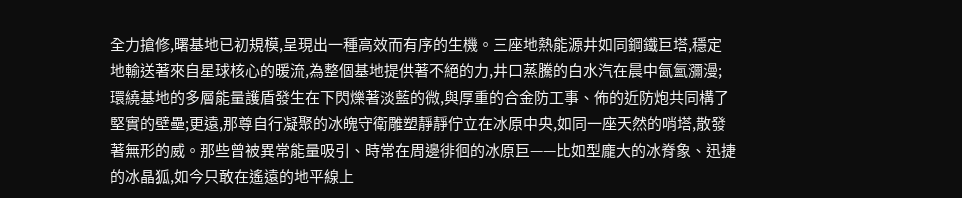全力搶修,曙基地已初規模,呈現出一種高效而有序的生機。三座地熱能源井如同鋼鐵巨塔,穩定地輸送著來自星球核心的暖流,為整個基地提供著不絕的力,井口蒸騰的白水汽在晨中氤氳瀰漫;環繞基地的多層能量護盾發生在下閃爍著淡藍的微,與厚重的合金防工事、佈的近防炮共同構了堅實的壁壘;更遠,那尊自行凝聚的冰魄守衛雕塑靜靜佇立在冰原中央,如同一座天然的哨塔,散發著無形的威。那些曾被異常能量吸引、時常在周邊徘徊的冰原巨——比如型龐大的冰脊象、迅捷的冰晶狐,如今只敢在遙遠的地平線上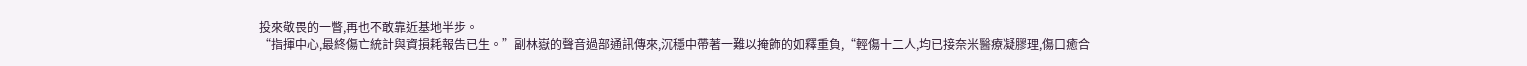投來敬畏的一瞥,再也不敢靠近基地半步。
“指揮中心,最終傷亡統計與資損耗報告已生。”副林嶽的聲音過部通訊傳來,沉穩中帶著一難以掩飾的如釋重負,“輕傷十二人,均已接奈米醫療凝膠理,傷口癒合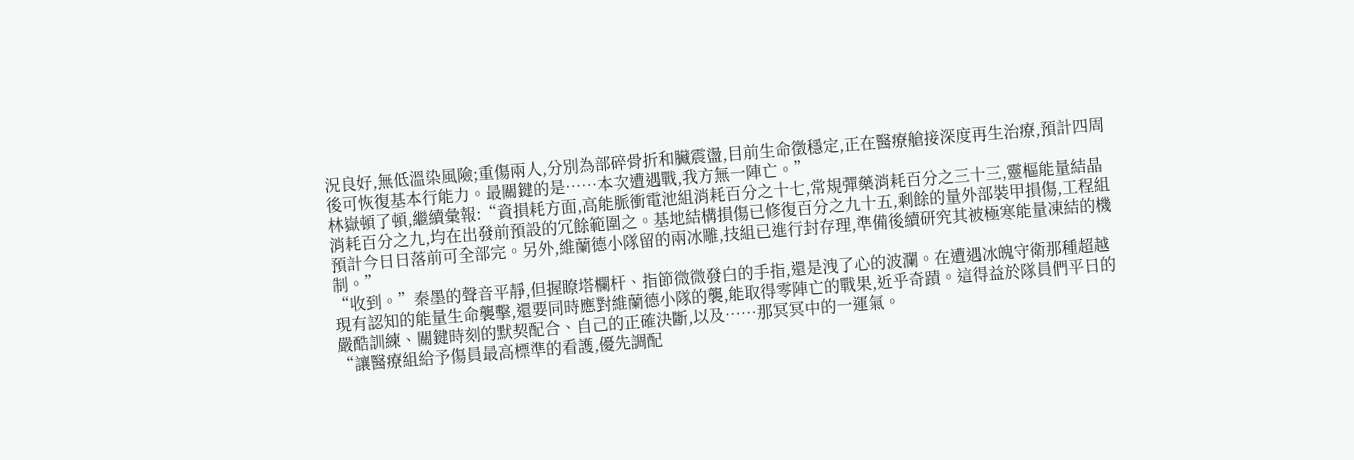況良好,無低溫染風險;重傷兩人,分別為部碎骨折和臟震盪,目前生命徵穩定,正在醫療艙接深度再生治療,預計四周後可恢復基本行能力。最關鍵的是……本次遭遇戰,我方無一陣亡。”
林嶽頓了頓,繼續彙報:“資損耗方面,高能脈衝電池組消耗百分之十七,常規彈藥消耗百分之三十三,靈樞能量結晶消耗百分之九,均在出發前預設的冗餘範圍之。基地結構損傷已修復百分之九十五,剩餘的量外部裝甲損傷,工程組預計今日日落前可全部完。另外,維蘭德小隊留的兩冰雕,技組已進行封存理,準備後續研究其被極寒能量凍結的機制。”
“收到。”秦墨的聲音平靜,但握瞭塔欄杆、指節微微發白的手指,還是洩了心的波瀾。在遭遇冰魄守衛那種超越現有認知的能量生命襲擊,還要同時應對維蘭德小隊的襲,能取得零陣亡的戰果,近乎奇蹟。這得益於隊員們平日的嚴酷訓練、關鍵時刻的默契配合、自己的正確決斷,以及……那冥冥中的一運氣。
“讓醫療組給予傷員最高標準的看護,優先調配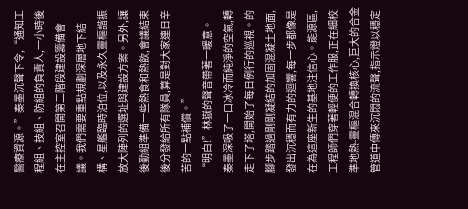醫療資源。”秦墨沉聲下令,“通知工程組、技組、防組的負責人,一小時後在主控室召開第二階段建設籌備會議。我們需要重點規劃深層地下結構、星艦臨時泊位,以及永久靈樞諧振放大陣列的選址與建設方案。另外,讓後勤組準備一些熱食和熱飲,會議結束後分發給所有隊員,算是對大家連日辛苦的一點補償。”
“明白!”林嶽的聲音帶著一暖意。
秦墨深吸了一口冰冷而純淨的空氣,轉走下了塔,開始了每日例行的巡視。的腳步踏過剛剛凝結的加固混凝土地面,發出沉穩而有力的迴響,每一步都像是在為這座新生的基地注信心。能源區,工程師們穿著輕便的工作服,正在細校準地熱-靈樞混合轉換核心,巨大的合金管道中傳來沉悶的流聲,指示燈以穩定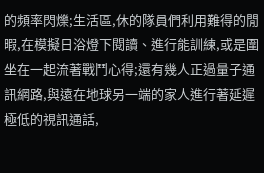的頻率閃爍;生活區,休的隊員們利用難得的閒暇,在模擬日浴燈下閱讀、進行能訓練,或是圍坐在一起流著戰鬥心得;還有幾人正過量子通訊網路,與遠在地球另一端的家人進行著延遲極低的視訊通話,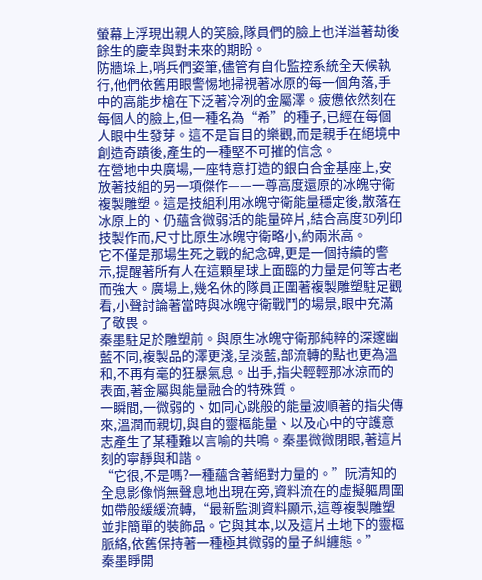螢幕上浮現出親人的笑臉,隊員們的臉上也洋溢著劫後餘生的慶幸與對未來的期盼。
防牆垛上,哨兵們姿筆,儘管有自化監控系統全天候執行,他們依舊用眼警惕地掃視著冰原的每一個角落,手中的高能步槍在下泛著冷冽的金屬澤。疲憊依然刻在每個人的臉上,但一種名為“希”的種子,已經在每個人眼中生發芽。這不是盲目的樂觀,而是親手在絕境中創造奇蹟後,產生的一種堅不可摧的信念。
在營地中央廣場,一座特意打造的銀白合金基座上,安放著技組的另一項傑作——一尊高度還原的冰魄守衛複製雕塑。這是技組利用冰魄守衛能量穩定後,散落在冰原上的、仍蘊含微弱活的能量碎片,結合高度3D列印技製作而,尺寸比原生冰魄守衛略小,約兩米高。
它不僅是那場生死之戰的紀念碑,更是一個持續的警示,提醒著所有人在這顆星球上面臨的力量是何等古老而強大。廣場上,幾名休的隊員正圍著複製雕塑駐足觀看,小聲討論著當時與冰魄守衛戰鬥的場景,眼中充滿了敬畏。
秦墨駐足於雕塑前。與原生冰魄守衛那純粹的深邃幽藍不同,複製品的澤更淺,呈淡藍,部流轉的點也更為溫和,不再有毫的狂暴氣息。出手,指尖輕輕那冰涼而的表面,著金屬與能量融合的特殊質。
一瞬間,一微弱的、如同心跳般的能量波順著的指尖傳來,溫潤而親切,與自的靈樞能量、以及心中的守護意志產生了某種難以言喻的共鳴。秦墨微微閉眼,著這片刻的寧靜與和諧。
“它很,不是嗎?一種蘊含著絕對力量的。”阮清知的全息影像悄無聲息地出現在旁,資料流在的虛擬軀周圍如帶般緩緩流轉,“最新監測資料顯示,這尊複製雕塑並非簡單的裝飾品。它與其本,以及這片土地下的靈樞脈絡,依舊保持著一種極其微弱的量子糾纏態。”
秦墨睜開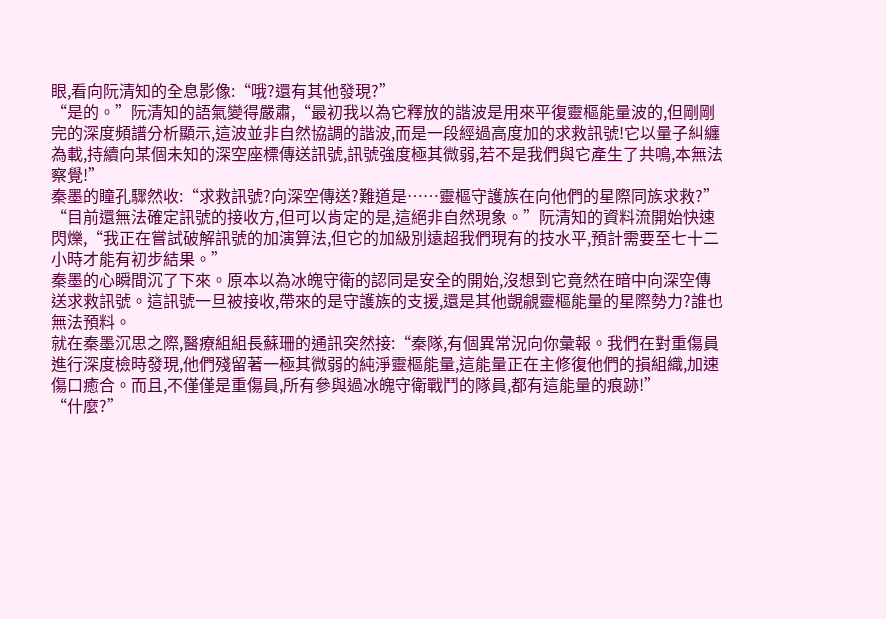眼,看向阮清知的全息影像:“哦?還有其他發現?”
“是的。”阮清知的語氣變得嚴肅,“最初我以為它釋放的諧波是用來平復靈樞能量波的,但剛剛完的深度頻譜分析顯示,這波並非自然協調的諧波,而是一段經過高度加的求救訊號!它以量子糾纏為載,持續向某個未知的深空座標傳送訊號,訊號強度極其微弱,若不是我們與它產生了共鳴,本無法察覺!”
秦墨的瞳孔驟然收:“求救訊號?向深空傳送?難道是……靈樞守護族在向他們的星際同族求救?”
“目前還無法確定訊號的接收方,但可以肯定的是,這絕非自然現象。”阮清知的資料流開始快速閃爍,“我正在嘗試破解訊號的加演算法,但它的加級別遠超我們現有的技水平,預計需要至七十二小時才能有初步結果。”
秦墨的心瞬間沉了下來。原本以為冰魄守衛的認同是安全的開始,沒想到它竟然在暗中向深空傳送求救訊號。這訊號一旦被接收,帶來的是守護族的支援,還是其他覬覦靈樞能量的星際勢力?誰也無法預料。
就在秦墨沉思之際,醫療組組長蘇珊的通訊突然接:“秦隊,有個異常況向你彙報。我們在對重傷員進行深度檢時發現,他們殘留著一極其微弱的純淨靈樞能量,這能量正在主修復他們的損組織,加速傷口癒合。而且,不僅僅是重傷員,所有參與過冰魄守衛戰鬥的隊員,都有這能量的痕跡!”
“什麼?”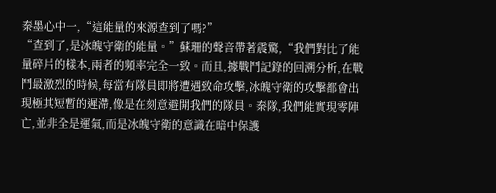秦墨心中一,“這能量的來源查到了嗎?”
“查到了,是冰魄守衛的能量。”蘇珊的聲音帶著震驚,“我們對比了能量碎片的樣本,兩者的頻率完全一致。而且,據戰鬥記錄的回溯分析,在戰鬥最激烈的時候,每當有隊員即將遭遇致命攻擊,冰魄守衛的攻擊都會出現極其短暫的遲滯,像是在刻意避開我們的隊員。秦隊,我們能實現零陣亡,並非全是運氣,而是冰魄守衛的意識在暗中保護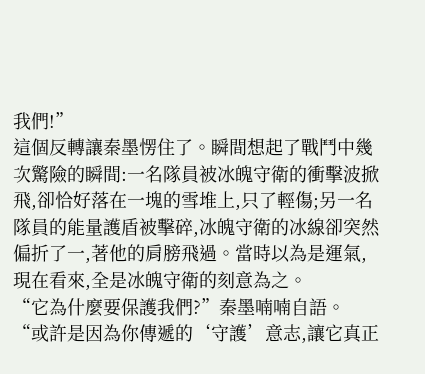我們!”
這個反轉讓秦墨愣住了。瞬間想起了戰鬥中幾次驚險的瞬間:一名隊員被冰魄守衛的衝擊波掀飛,卻恰好落在一塊的雪堆上,只了輕傷;另一名隊員的能量護盾被擊碎,冰魄守衛的冰線卻突然偏折了一,著他的肩膀飛過。當時以為是運氣,現在看來,全是冰魄守衛的刻意為之。
“它為什麼要保護我們?”秦墨喃喃自語。
“或許是因為你傳遞的‘守護’意志,讓它真正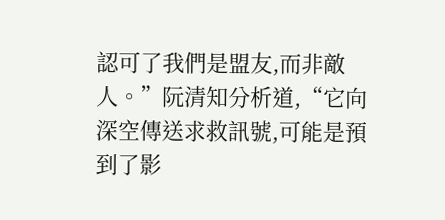認可了我們是盟友,而非敵人。”阮清知分析道,“它向深空傳送求救訊號,可能是預到了影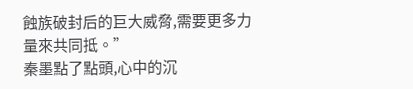蝕族破封后的巨大威脅,需要更多力量來共同抵。”
秦墨點了點頭,心中的沉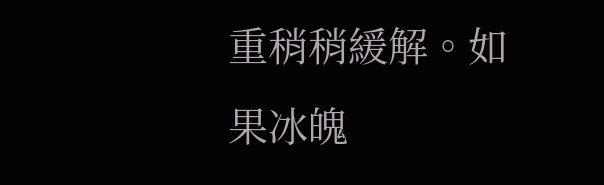重稍稍緩解。如果冰魄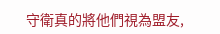守衛真的將他們視為盟友,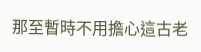那至暫時不用擔心這古老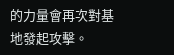的力量會再次對基地發起攻擊。